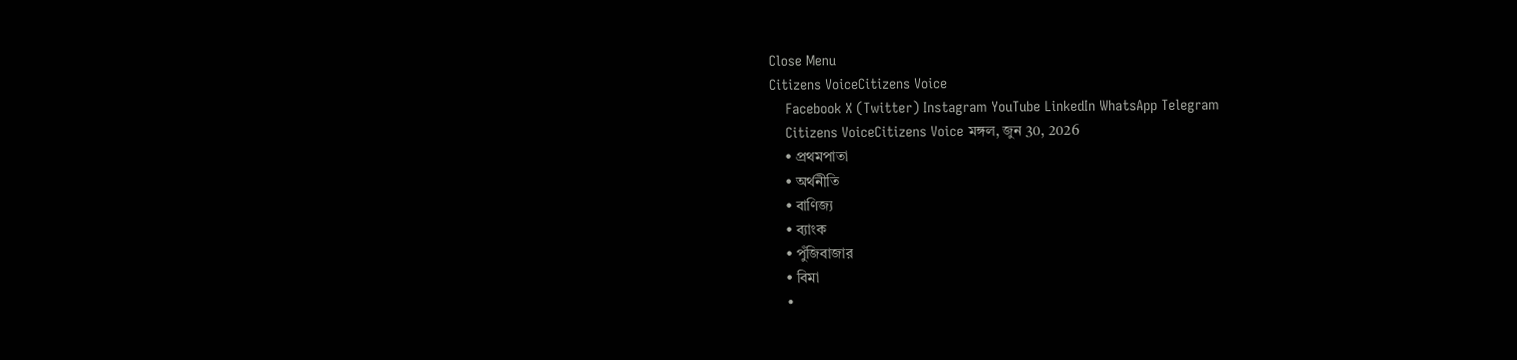Close Menu
Citizens VoiceCitizens Voice
    Facebook X (Twitter) Instagram YouTube LinkedIn WhatsApp Telegram
    Citizens VoiceCitizens Voice মঙ্গল, জুন 30, 2026
    • প্রথমপাতা
    • অর্থনীতি
    • বাণিজ্য
    • ব্যাংক
    • পুঁজিবাজার
    • বিমা
    •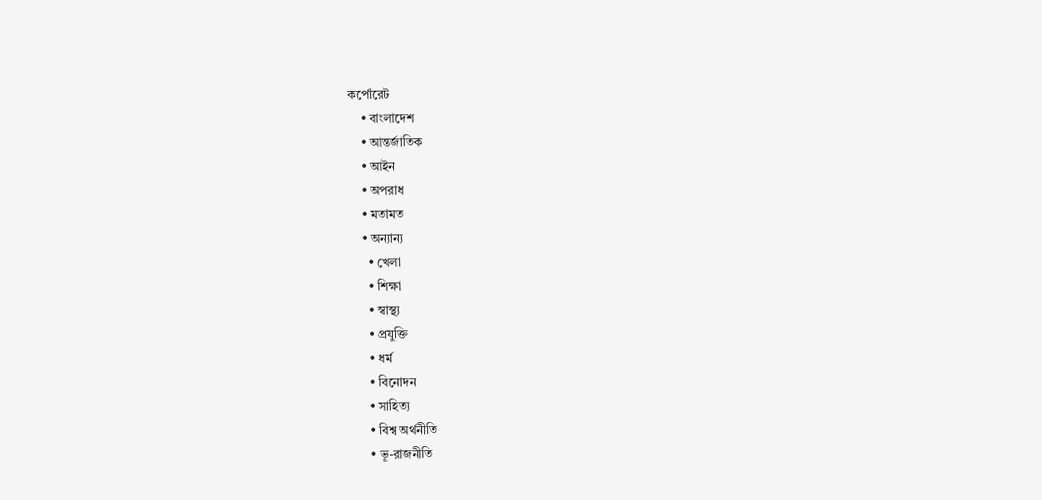কর্পোরেট
    • বাংলাদেশ
    • আন্তর্জাতিক
    • আইন
    • অপরাধ
    • মতামত
    • অন্যান্য
      • খেলা
      • শিক্ষা
      • স্বাস্থ্য
      • প্রযুক্তি
      • ধর্ম
      • বিনোদন
      • সাহিত্য
      • বিশ্ব অর্থনীতি
      • ভূ-রাজনীতি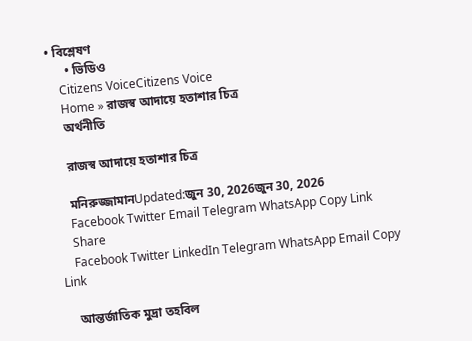• বিশ্লেষণ
      • ভিডিও
    Citizens VoiceCitizens Voice
    Home » রাজস্ব আদায়ে হতাশার চিত্র
    অর্থনীতি

    রাজস্ব আদায়ে হতাশার চিত্র

    মনিরুজ্জামানUpdated:জুন 30, 2026জুন 30, 2026
    Facebook Twitter Email Telegram WhatsApp Copy Link
    Share
    Facebook Twitter LinkedIn Telegram WhatsApp Email Copy Link

    আন্তর্জাতিক মুদ্রা তহবিল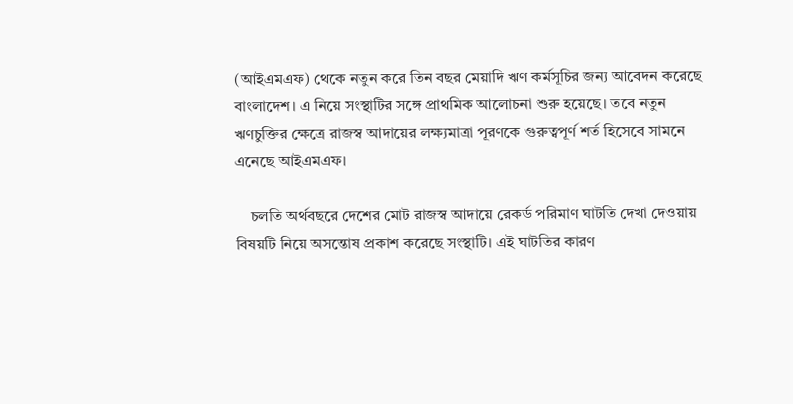(আইএমএফ) থেকে নতুন করে তিন বছর মেয়াদি ঋণ কর্মসূচির জন্য আবেদন করেছে বাংলাদেশ। এ নিয়ে সংস্থাটির সঙ্গে প্রাথমিক আলোচনা শুরু হয়েছে। তবে নতুন ঋণচুক্তির ক্ষেত্রে রাজস্ব আদায়ের লক্ষ্যমাত্রা পূরণকে গুরুত্বপূর্ণ শর্ত হিসেবে সামনে এনেছে আইএমএফ।

    চলতি অর্থবছরে দেশের মোট রাজস্ব আদায়ে রেকর্ড পরিমাণ ঘাটতি দেখা দেওয়ায় বিষয়টি নিয়ে অসন্তোষ প্রকাশ করেছে সংস্থাটি। এই ঘাটতির কারণ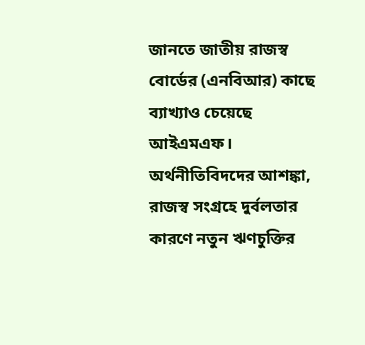জানতে জাতীয় রাজস্ব বোর্ডের (এনবিআর) কাছে ব্যাখ্যাও চেয়েছে আইএমএফ। অর্থনীতিবিদদের আশঙ্কা, রাজস্ব সংগ্রহে দুর্বলতার কারণে নতুন ঋণচুক্তির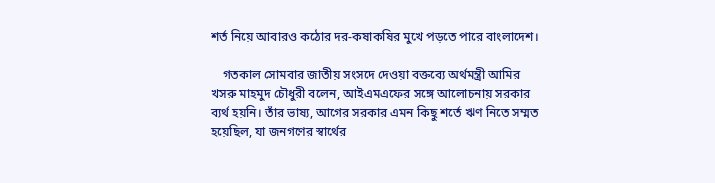শর্ত নিয়ে আবারও কঠোর দর-কষাকষির মুখে পড়তে পারে বাংলাদেশ।

    গতকাল সোমবার জাতীয় সংসদে দেওয়া বক্তব্যে অর্থমন্ত্রী আমির খসরু মাহমুদ চৌধুরী বলেন, আইএমএফের সঙ্গে আলোচনায় সরকার ব্যর্থ হয়নি। তাঁর ভাষ্য, আগের সরকার এমন কিছু শর্তে ঋণ নিতে সম্মত হয়েছিল, যা জনগণের স্বার্থের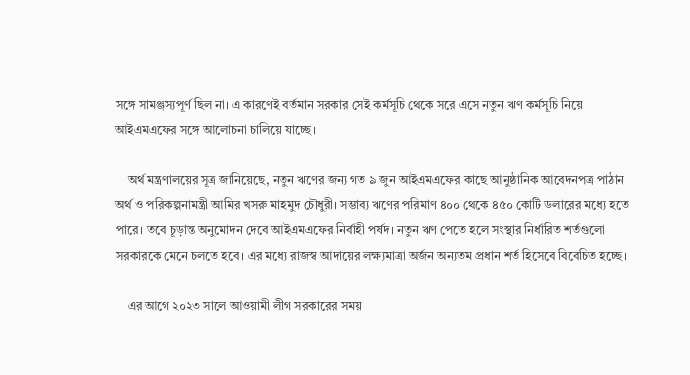সঙ্গে সামঞ্জস্যপূর্ণ ছিল না। এ কারণেই বর্তমান সরকার সেই কর্মসূচি থেকে সরে এসে নতুন ঋণ কর্মসূচি নিয়ে আইএমএফের সঙ্গে আলোচনা চালিয়ে যাচ্ছে।

    অর্থ মন্ত্রণালয়ের সূত্র জানিয়েছে, নতুন ঋণের জন্য গত ৯ জুন আইএমএফের কাছে আনুষ্ঠানিক আবেদনপত্র পাঠান অর্থ ও পরিকল্পনামন্ত্রী আমির খসরু মাহমুদ চৌধুরী। সম্ভাব্য ঋণের পরিমাণ ৪০০ থেকে ৪৫০ কোটি ডলারের মধ্যে হতে পারে। তবে চূড়ান্ত অনুমোদন দেবে আইএমএফের নির্বাহী পর্ষদ। নতুন ঋণ পেতে হলে সংস্থার নির্ধারিত শর্তগুলো সরকারকে মেনে চলতে হবে। এর মধ্যে রাজস্ব আদায়ের লক্ষ্যমাত্রা অর্জন অন্যতম প্রধান শর্ত হিসেবে বিবেচিত হচ্ছে।

    এর আগে ২০২৩ সালে আওয়ামী লীগ সরকারের সময়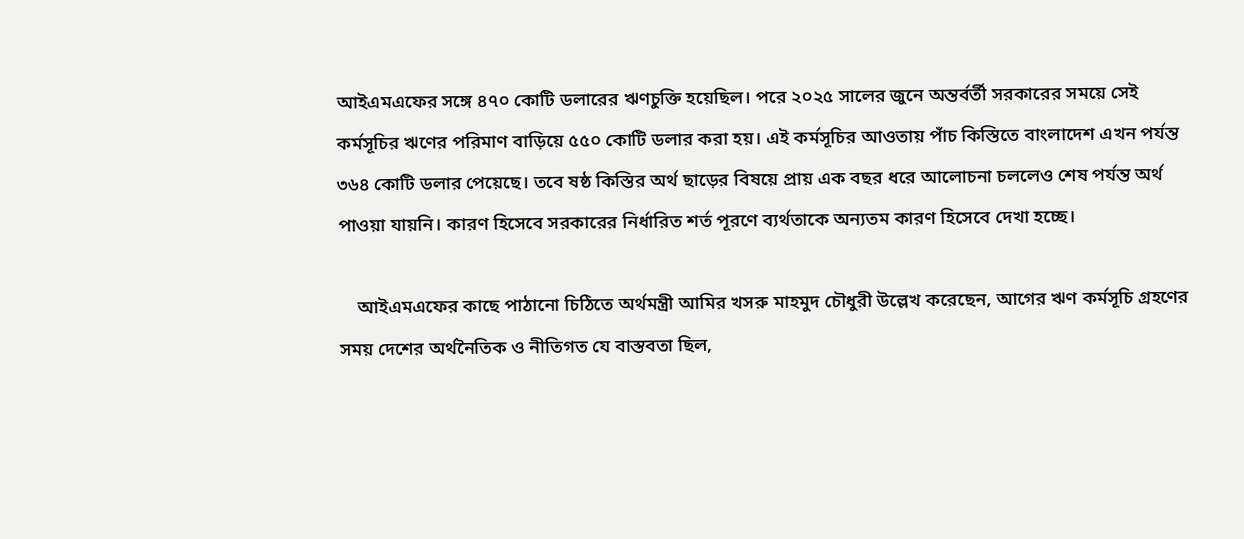আইএমএফের সঙ্গে ৪৭০ কোটি ডলারের ঋণচুক্তি হয়েছিল। পরে ২০২৫ সালের জুনে অন্তর্বর্তী সরকারের সময়ে সেই কর্মসূচির ঋণের পরিমাণ বাড়িয়ে ৫৫০ কোটি ডলার করা হয়। এই কর্মসূচির আওতায় পাঁচ কিস্তিতে বাংলাদেশ এখন পর্যন্ত ৩৬৪ কোটি ডলার পেয়েছে। তবে ষষ্ঠ কিস্তির অর্থ ছাড়ের বিষয়ে প্রায় এক বছর ধরে আলোচনা চললেও শেষ পর্যন্ত অর্থ পাওয়া যায়নি। কারণ হিসেবে সরকারের নির্ধারিত শর্ত পূরণে ব্যর্থতাকে অন্যতম কারণ হিসেবে দেখা হচ্ছে।

    আইএমএফের কাছে পাঠানো চিঠিতে অর্থমন্ত্রী আমির খসরু মাহমুদ চৌধুরী উল্লেখ করেছেন, আগের ঋণ কর্মসূচি গ্রহণের সময় দেশের অর্থনৈতিক ও নীতিগত যে বাস্তবতা ছিল,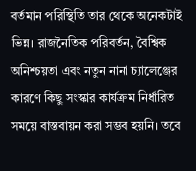বর্তমান পরিস্থিতি তার থেকে অনেকটাই ভিন্ন। রাজনৈতিক পরিবর্তন, বৈশ্বিক অনিশ্চয়তা এবং নতুন নানা চ্যালেঞ্জের কারণে কিছু সংস্কার কার্যক্রম নির্ধারিত সময়ে বাস্তবায়ন করা সম্ভব হয়নি। তবে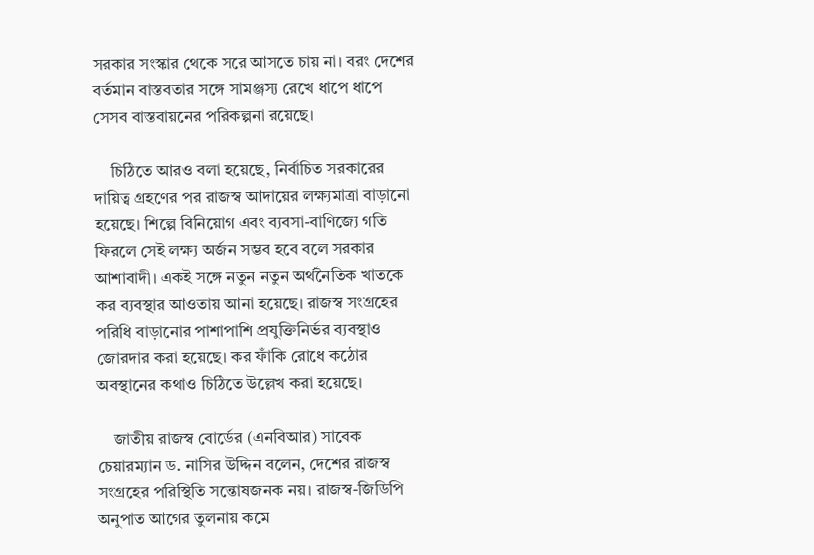সরকার সংস্কার থেকে সরে আসতে চায় না। বরং দেশের বর্তমান বাস্তবতার সঙ্গে সামঞ্জস্য রেখে ধাপে ধাপে সেসব বাস্তবায়নের পরিকল্পনা রয়েছে।

    চিঠিতে আরও বলা হয়েছে, নির্বাচিত সরকারের দায়িত্ব গ্রহণের পর রাজস্ব আদায়ের লক্ষ্যমাত্রা বাড়ানো হয়েছে। শিল্পে বিনিয়োগ এবং ব্যবসা-বাণিজ্যে গতি ফিরলে সেই লক্ষ্য অর্জন সম্ভব হবে বলে সরকার আশাবাদী। একই সঙ্গে নতুন নতুন অর্থনৈতিক খাতকে কর ব্যবস্থার আওতায় আনা হয়েছে। রাজস্ব সংগ্রহের পরিধি বাড়ানোর পাশাপাশি প্রযুক্তিনির্ভর ব্যবস্থাও জোরদার করা হয়েছে। কর ফাঁকি রোধে কঠোর অবস্থানের কথাও চিঠিতে উল্লেখ করা হয়েছে।

    জাতীয় রাজস্ব বোর্ডের (এনবিআর) সাবেক চেয়ারম্যান ড. নাসির উদ্দিন বলেন, দেশের রাজস্ব সংগ্রহের পরিস্থিতি সন্তোষজনক নয়। রাজস্ব-জিডিপি অনুপাত আগের তুলনায় কমে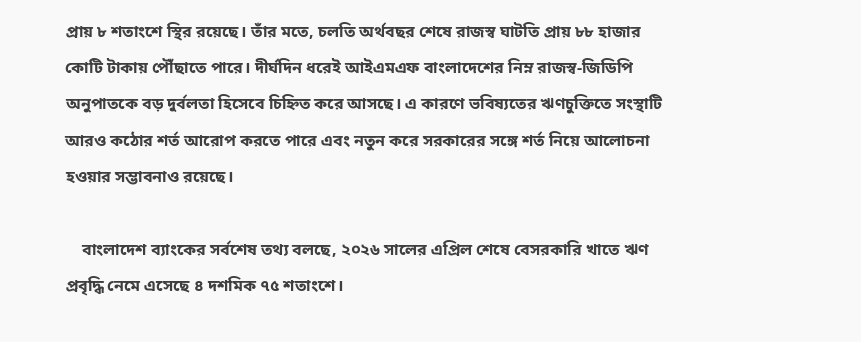প্রায় ৮ শতাংশে স্থির রয়েছে। তাঁর মতে, চলতি অর্থবছর শেষে রাজস্ব ঘাটতি প্রায় ৮৮ হাজার কোটি টাকায় পৌঁছাতে পারে। দীর্ঘদিন ধরেই আইএমএফ বাংলাদেশের নিম্ন রাজস্ব-জিডিপি অনুপাতকে বড় দুর্বলতা হিসেবে চিহ্নিত করে আসছে। এ কারণে ভবিষ্যতের ঋণচুক্তিতে সংস্থাটি আরও কঠোর শর্ত আরোপ করতে পারে এবং নতুন করে সরকারের সঙ্গে শর্ত নিয়ে আলোচনা হওয়ার সম্ভাবনাও রয়েছে।

    বাংলাদেশ ব্যাংকের সর্বশেষ তথ্য বলছে, ২০২৬ সালের এপ্রিল শেষে বেসরকারি খাতে ঋণ প্রবৃদ্ধি নেমে এসেছে ৪ দশমিক ৭৫ শতাংশে।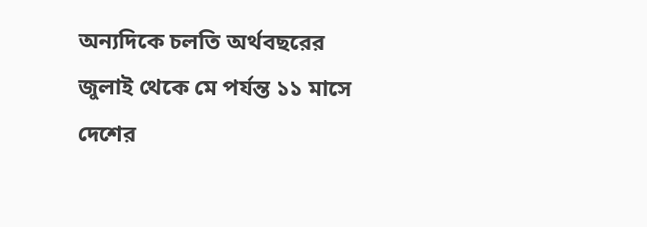অন্যদিকে চলতি অর্থবছরের জুলাই থেকে মে পর্যন্ত ১১ মাসে দেশের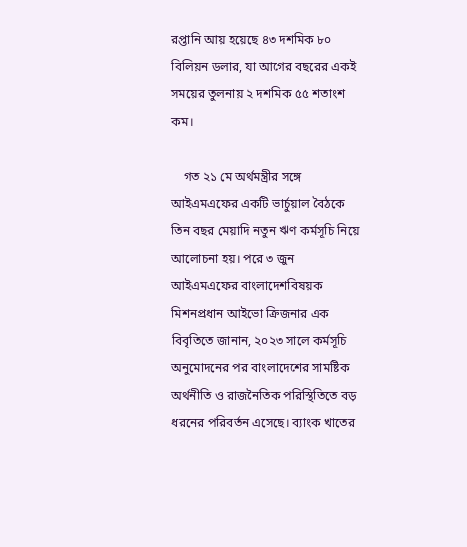রপ্তানি আয় হয়েছে ৪৩ দশমিক ৮০ বিলিয়ন ডলার, যা আগের বছরের একই সময়ের তুলনায় ২ দশমিক ৫৫ শতাংশ কম।

    গত ২১ মে অর্থমন্ত্রীর সঙ্গে আইএমএফের একটি ভার্চুয়াল বৈঠকে তিন বছর মেয়াদি নতুন ঋণ কর্মসূচি নিয়ে আলোচনা হয়। পরে ৩ জুন আইএমএফের বাংলাদেশবিষয়ক মিশনপ্রধান আইভো ক্রিজনার এক বিবৃতিতে জানান, ২০২৩ সালে কর্মসূচি অনুমোদনের পর বাংলাদেশের সামষ্টিক অর্থনীতি ও রাজনৈতিক পরিস্থিতিতে বড় ধরনের পরিবর্তন এসেছে। ব্যাংক খাতের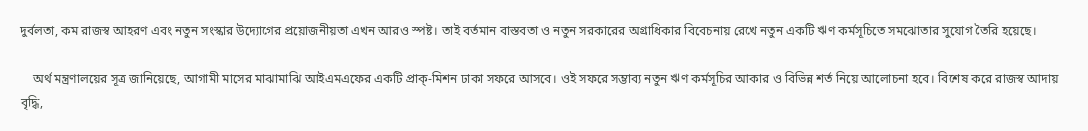দুর্বলতা, কম রাজস্ব আহরণ এবং নতুন সংস্কার উদ্যোগের প্রয়োজনীয়তা এখন আরও স্পষ্ট। তাই বর্তমান বাস্তবতা ও নতুন সরকারের অগ্রাধিকার বিবেচনায় রেখে নতুন একটি ঋণ কর্মসূচিতে সমঝোতার সুযোগ তৈরি হয়েছে।

    অর্থ মন্ত্রণালয়ের সূত্র জানিয়েছে, আগামী মাসের মাঝামাঝি আইএমএফের একটি প্রাক্-মিশন ঢাকা সফরে আসবে। ওই সফরে সম্ভাব্য নতুন ঋণ কর্মসূচির আকার ও বিভিন্ন শর্ত নিয়ে আলোচনা হবে। বিশেষ করে রাজস্ব আদায় বৃদ্ধি,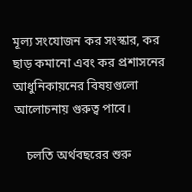মূল্য সংযোজন কর সংস্কার, কর ছাড় কমানো এবং কর প্রশাসনের আধুনিকায়নের বিষয়গুলো আলোচনায় গুরুত্ব পাবে।

    চলতি অর্থবছরের শুরু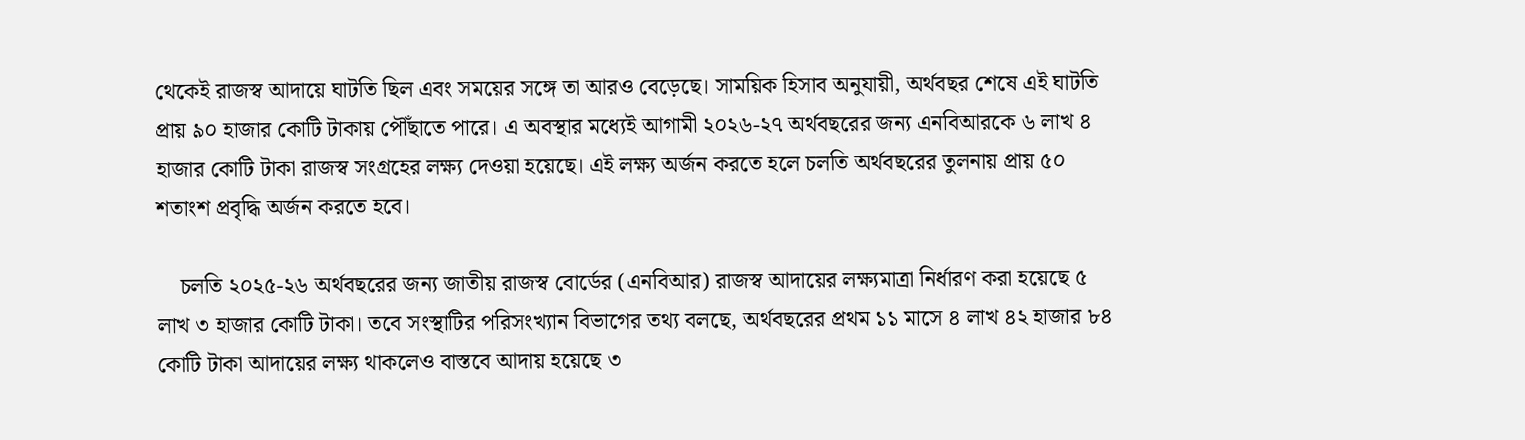থেকেই রাজস্ব আদায়ে ঘাটতি ছিল এবং সময়ের সঙ্গে তা আরও বেড়েছে। সাময়িক হিসাব অনুযায়ী, অর্থবছর শেষে এই ঘাটতি প্রায় ৯০ হাজার কোটি টাকায় পৌঁছাতে পারে। এ অবস্থার মধ্যেই আগামী ২০২৬-২৭ অর্থবছরের জন্য এনবিআরকে ৬ লাখ ৪ হাজার কোটি টাকা রাজস্ব সংগ্রহের লক্ষ্য দেওয়া হয়েছে। এই লক্ষ্য অর্জন করতে হলে চলতি অর্থবছরের তুলনায় প্রায় ৫০ শতাংশ প্রবৃদ্ধি অর্জন করতে হবে।

    চলতি ২০২৫-২৬ অর্থবছরের জন্য জাতীয় রাজস্ব বোর্ডের (এনবিআর) রাজস্ব আদায়ের লক্ষ্যমাত্রা নির্ধারণ করা হয়েছে ৫ লাখ ৩ হাজার কোটি টাকা। তবে সংস্থাটির পরিসংখ্যান বিভাগের তথ্য বলছে, অর্থবছরের প্রথম ১১ মাসে ৪ লাখ ৪২ হাজার ৮৪ কোটি টাকা আদায়ের লক্ষ্য থাকলেও বাস্তবে আদায় হয়েছে ৩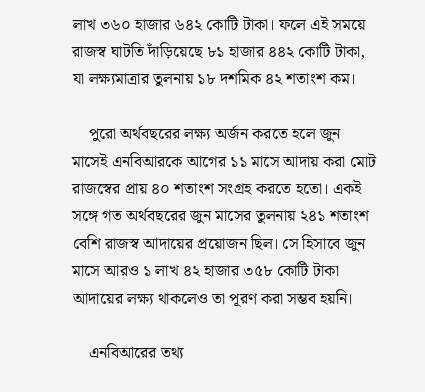লাখ ৩৬০ হাজার ৬৪২ কোটি টাকা। ফলে এই সময়ে রাজস্ব ঘাটতি দাঁড়িয়েছে ৮১ হাজার ৪৪২ কোটি টাকা, যা লক্ষ্যমাত্রার তুলনায় ১৮ দশমিক ৪২ শতাংশ কম।

    পুরো অর্থবছরের লক্ষ্য অর্জন করতে হলে জুন মাসেই এনবিআরকে আগের ১১ মাসে আদায় করা মোট রাজস্বের প্রায় ৪০ শতাংশ সংগ্রহ করতে হতো। একই সঙ্গে গত অর্থবছরের জুন মাসের তুলনায় ২৪১ শতাংশ বেশি রাজস্ব আদায়ের প্রয়োজন ছিল। সে হিসাবে জুন মাসে আরও ১ লাখ ৪২ হাজার ৩৫৮ কোটি টাকা আদায়ের লক্ষ্য থাকলেও তা পূরণ করা সম্ভব হয়নি।

    এনবিআরের তথ্য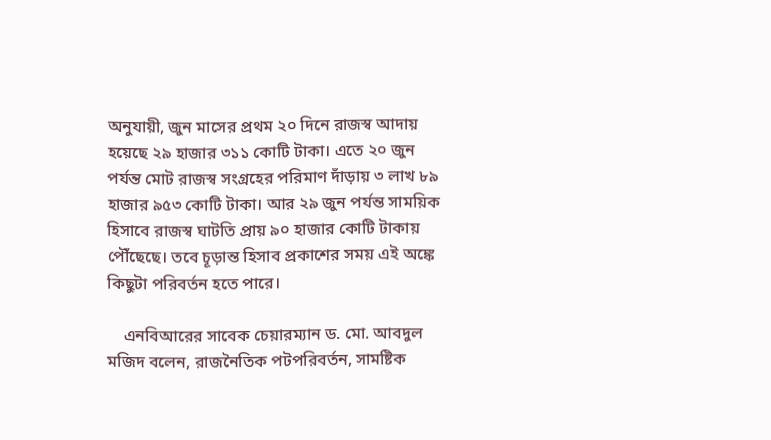অনুযায়ী, জুন মাসের প্রথম ২০ দিনে রাজস্ব আদায় হয়েছে ২৯ হাজার ৩১১ কোটি টাকা। এতে ২০ জুন পর্যন্ত মোট রাজস্ব সংগ্রহের পরিমাণ দাঁড়ায় ৩ লাখ ৮৯ হাজার ৯৫৩ কোটি টাকা। আর ২৯ জুন পর্যন্ত সাময়িক হিসাবে রাজস্ব ঘাটতি প্রায় ৯০ হাজার কোটি টাকায় পৌঁছেছে। তবে চূড়ান্ত হিসাব প্রকাশের সময় এই অঙ্কে কিছুটা পরিবর্তন হতে পারে।

    এনবিআরের সাবেক চেয়ারম্যান ড. মো. আবদুল মজিদ বলেন, রাজনৈতিক পটপরিবর্তন, সামষ্টিক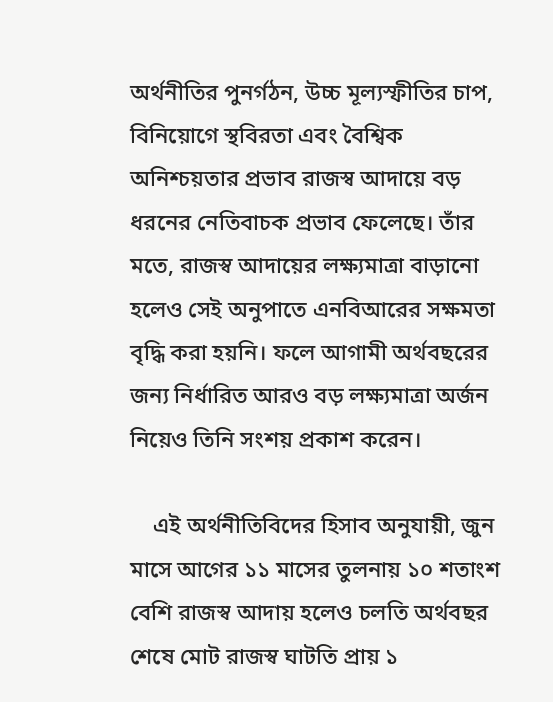অর্থনীতির পুনর্গঠন, উচ্চ মূল্যস্ফীতির চাপ, বিনিয়োগে স্থবিরতা এবং বৈশ্বিক অনিশ্চয়তার প্রভাব রাজস্ব আদায়ে বড় ধরনের নেতিবাচক প্রভাব ফেলেছে। তাঁর মতে, রাজস্ব আদায়ের লক্ষ্যমাত্রা বাড়ানো হলেও সেই অনুপাতে এনবিআরের সক্ষমতা বৃদ্ধি করা হয়নি। ফলে আগামী অর্থবছরের জন্য নির্ধারিত আরও বড় লক্ষ্যমাত্রা অর্জন নিয়েও তিনি সংশয় প্রকাশ করেন।

    এই অর্থনীতিবিদের হিসাব অনুযায়ী, জুন মাসে আগের ১১ মাসের তুলনায় ১০ শতাংশ বেশি রাজস্ব আদায় হলেও চলতি অর্থবছর শেষে মোট রাজস্ব ঘাটতি প্রায় ১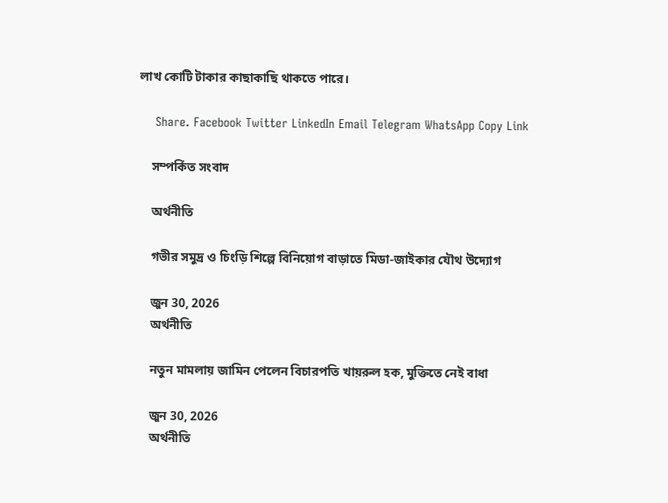লাখ কোটি টাকার কাছাকাছি থাকতে পারে।

    Share. Facebook Twitter LinkedIn Email Telegram WhatsApp Copy Link

    সম্পর্কিত সংবাদ

    অর্থনীতি

    গভীর সমুদ্র ও চিংড়ি শিল্পে বিনিয়োগ বাড়াতে মিডা-জাইকার যৌথ উদ্যোগ

    জুন 30, 2026
    অর্থনীতি

    নতুন মামলায় জামিন পেলেন বিচারপতি খায়রুল হক, মুক্তিতে নেই বাধা

    জুন 30, 2026
    অর্থনীতি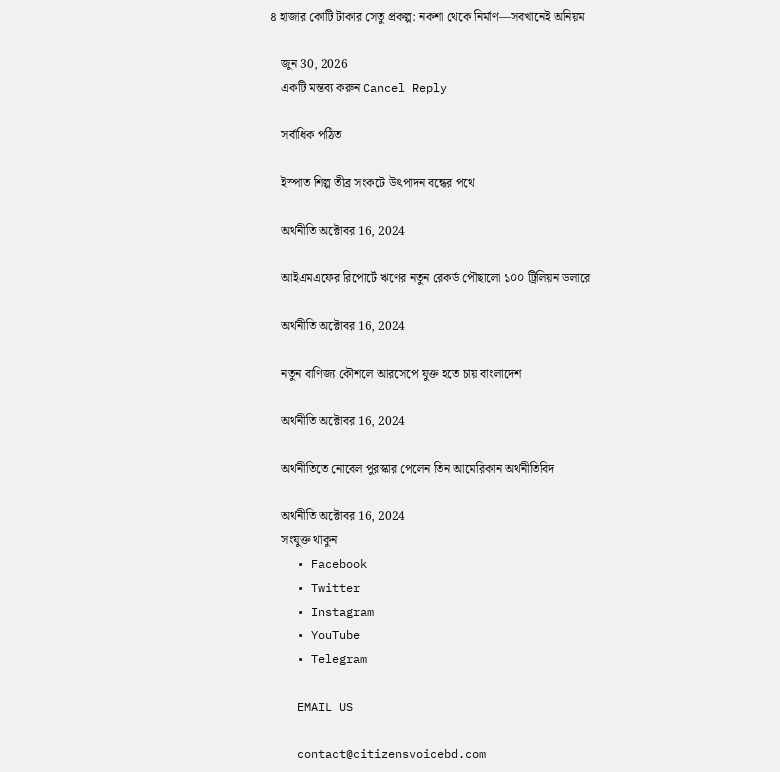৪ হাজার কোটি টাকার সেতু প্রকল্প: নকশা থেকে নির্মাণ—সবখানেই অনিয়ম

    জুন 30, 2026
    একটি মন্তব্য করুন Cancel Reply

    সর্বাধিক পঠিত

    ইস্পাত শিল্প তীব্র সংকটে উৎপাদন বন্ধের পথে

    অর্থনীতি অক্টোবর 16, 2024

    আইএমএফের রিপোর্টে ঋণের নতুন রেকর্ড পৌছালো ১০০ ট্রিলিয়ন ডলারে

    অর্থনীতি অক্টোবর 16, 2024

    নতুন বাণিজ্য কৌশলে আরসেপে যুক্ত হতে চায় বাংলাদেশ

    অর্থনীতি অক্টোবর 16, 2024

    অর্থনীতিতে নোবেল পুরস্কার পেলেন তিন আমেরিকান অর্থনীতিবিদ

    অর্থনীতি অক্টোবর 16, 2024
    সংযুক্ত থাকুন
    • Facebook
    • Twitter
    • Instagram
    • YouTube
    • Telegram

    EMAIL US

    contact@citizensvoicebd.com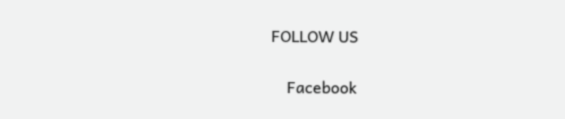FOLLOW US

    Facebook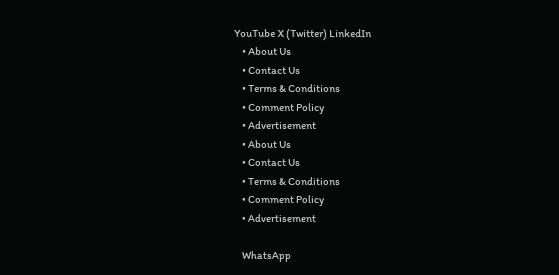YouTube X (Twitter) LinkedIn
    • About Us
    • Contact Us
    • Terms & Conditions
    • Comment Policy
    • Advertisement
    • About Us
    • Contact Us
    • Terms & Conditions
    • Comment Policy
    • Advertisement

    WhatsApp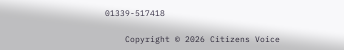01339-517418

    Copyright © 2026 Citizens Voice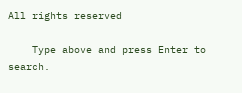All rights reserved

    Type above and press Enter to search.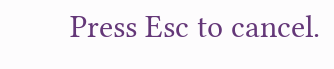Press Esc to cancel.